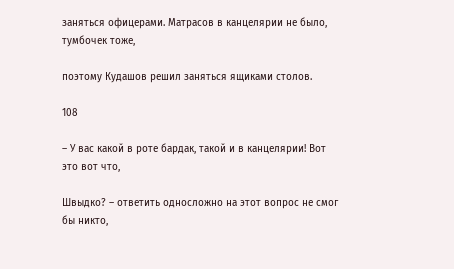заняться офицерами. Матрасов в канцелярии не было, тумбочек тоже,

поэтому Кудашов решил заняться ящиками столов.

108

– У вас какой в роте бардак, такой и в канцелярии! Вот это вот что,

Швыдко? – ответить односложно на этот вопрос не смог бы никто,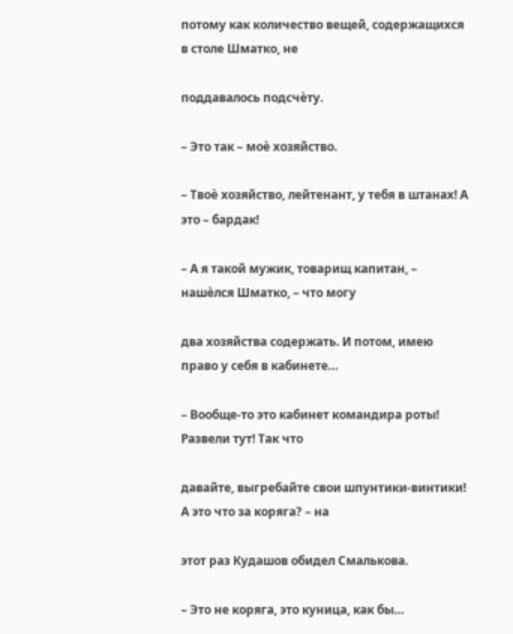потому как количество вещей, содержащихся в столе Шматко, не

поддавалось подсчѐту.

– Это так – моѐ хозяйство.

– Твоѐ хозяйство, лейтенант, у тебя в штанах! А это – бардак!

– А я такой мужик, товарищ капитан, – нашѐлся Шматко, – что могу

два хозяйства содержать. И потом, имею право у себя в кабинете…

– Вообще-то это кабинет командира роты! Развели тут! Так что

давайте, выгребайте свои шпунтики-винтики! А это что за коряга? – на

этот раз Кудашов обидел Смалькова.

– Это не коряга, это куница, как бы…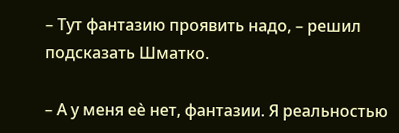– Тут фантазию проявить надо, – решил подсказать Шматко.

– А у меня еѐ нет, фантазии. Я реальностью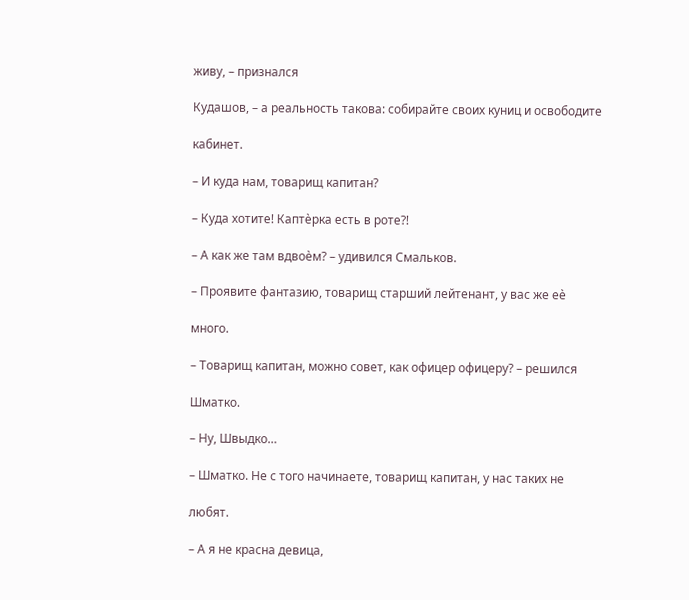живу, – признался

Кудашов, – а реальность такова: собирайте своих куниц и освободите

кабинет.

– И куда нам, товарищ капитан?

– Куда хотите! Каптѐрка есть в роте?!

– А как же там вдвоѐм? – удивился Смальков.

– Проявите фантазию, товарищ старший лейтенант, у вас же еѐ

много.

– Товарищ капитан, можно совет, как офицер офицеру? – решился

Шматко.

– Ну, Швыдко…

– Шматко. Не с того начинаете, товарищ капитан, у нас таких не

любят.

– А я не красна девица,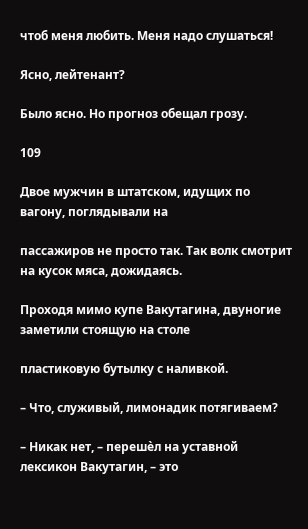чтоб меня любить. Меня надо слушаться!

Ясно, лейтенант?

Было ясно. Но прогноз обещал грозу.

109

Двое мужчин в штатском, идущих по вагону, поглядывали на

пассажиров не просто так. Так волк смотрит на кусок мяса, дожидаясь.

Проходя мимо купе Вакутагина, двуногие заметили стоящую на столе

пластиковую бутылку с наливкой.

– Что, служивый, лимонадик потягиваем?

– Никак нет, – перешѐл на уставной лексикон Вакутагин, – это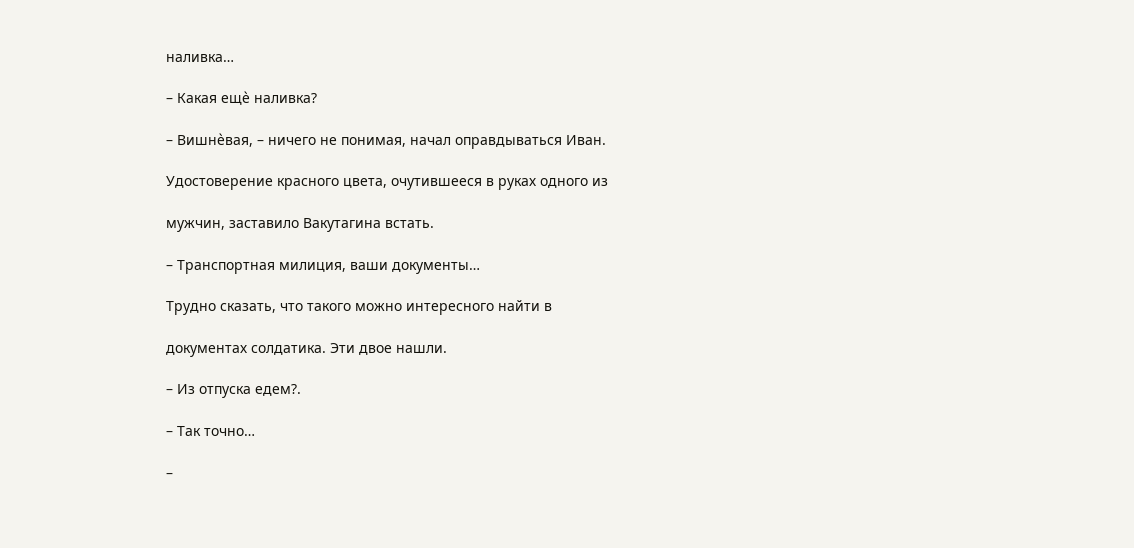наливка…

– Какая ещѐ наливка?

– Вишнѐвая, – ничего не понимая, начал оправдываться Иван.

Удостоверение красного цвета, очутившееся в руках одного из

мужчин, заставило Вакутагина встать.

– Транспортная милиция, ваши документы…

Трудно сказать, что такого можно интересного найти в

документах солдатика. Эти двое нашли.

– Из отпуска едем?.

– Так точно…

–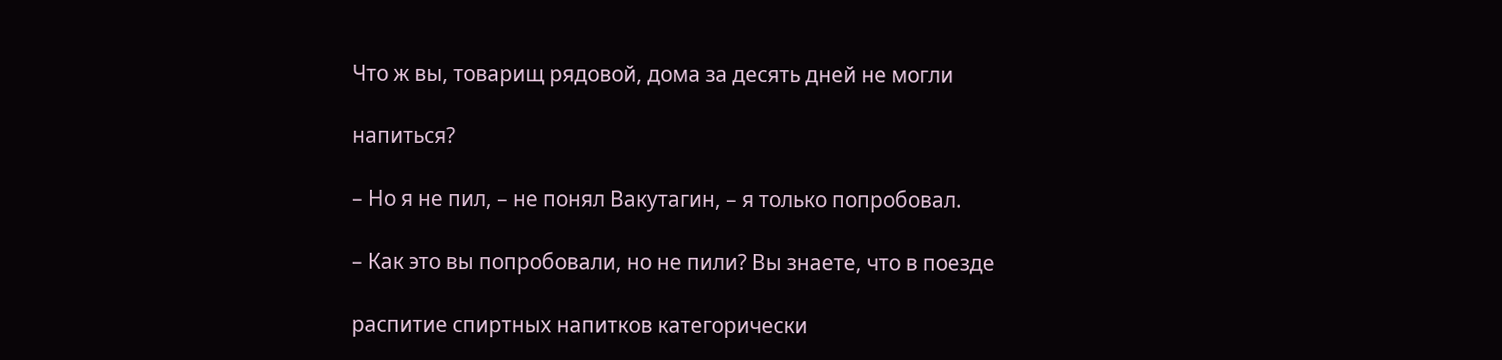Что ж вы, товарищ рядовой, дома за десять дней не могли

напиться?

– Но я не пил, – не понял Вакутагин, – я только попробовал.

– Как это вы попробовали, но не пили? Вы знаете, что в поезде

распитие спиртных напитков категорически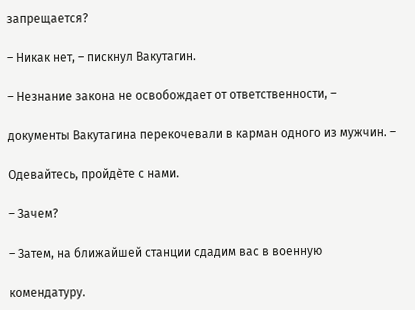запрещается?

– Никак нет, – пискнул Вакутагин.

– Незнание закона не освобождает от ответственности, –

документы Вакутагина перекочевали в карман одного из мужчин. –

Одевайтесь, пройдѐте с нами.

– Зачем?

– Затем, на ближайшей станции сдадим вас в военную

комендатуру.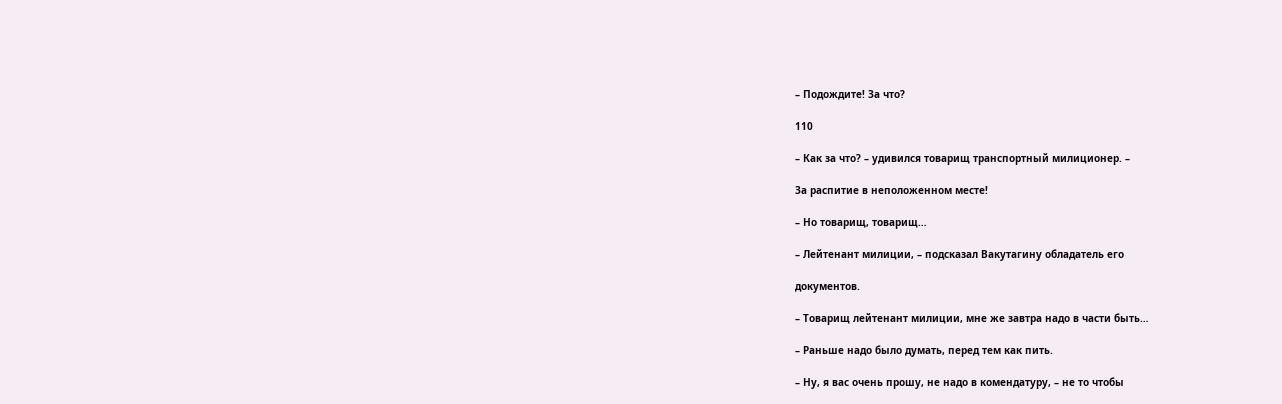– Подождите! За что?

110

– Как за что? – удивился товарищ транспортный милиционер. –

За распитие в неположенном месте!

– Но товарищ, товарищ…

– Лейтенант милиции, – подсказал Вакутагину обладатель его

документов.

– Товарищ лейтенант милиции, мне же завтра надо в части быть…

– Раньше надо было думать, перед тем как пить.

– Ну, я вас очень прошу, не надо в комендатуру, – не то чтобы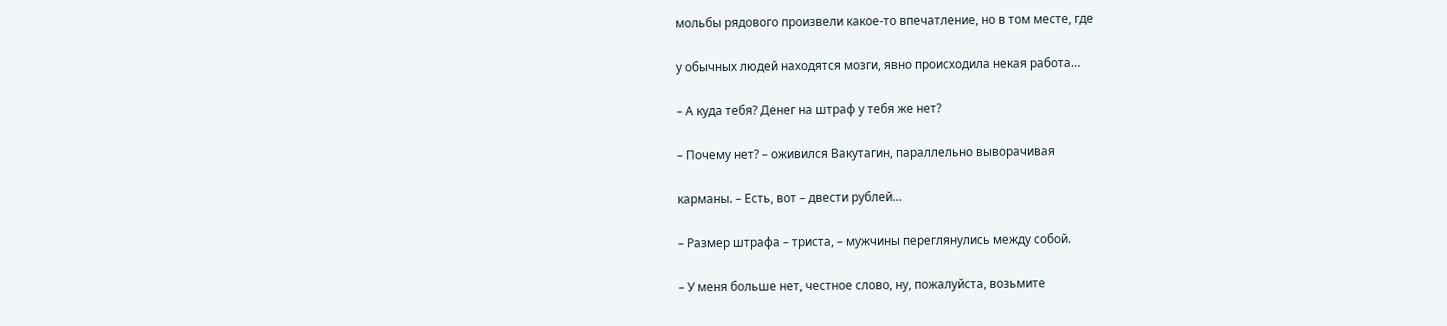мольбы рядового произвели какое-то впечатление, но в том месте, где

у обычных людей находятся мозги, явно происходила некая работа…

– А куда тебя? Денег на штраф у тебя же нет?

– Почему нет? – оживился Вакутагин, параллельно выворачивая

карманы. – Есть, вот – двести рублей…

– Размер штрафа – триста, – мужчины переглянулись между собой.

– У меня больше нет, честное слово, ну, пожалуйста, возьмите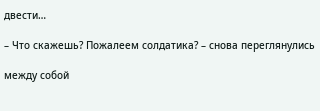двести…

– Что скажешь? Пожалеем солдатика? – снова переглянулись

между собой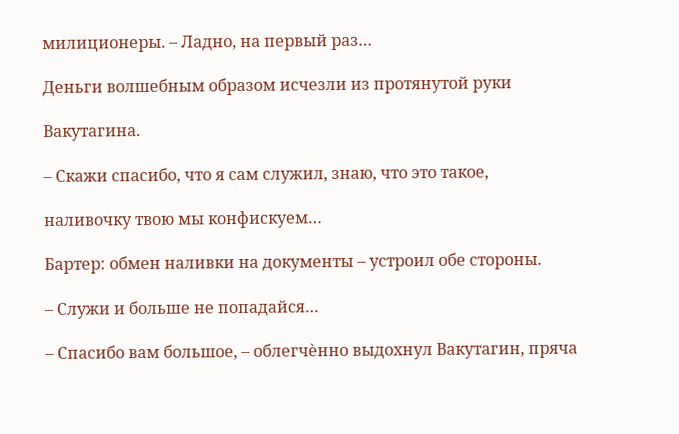милиционеры. – Ладно, на первый раз…

Деньги волшебным образом исчезли из протянутой руки

Вакутагина.

– Скажи спасибо, что я сам служил, знаю, что это такое,

наливочку твою мы конфискуем…

Бартер: обмен наливки на документы – устроил обе стороны.

– Служи и больше не попадайся…

– Спасибо вам большое, – облегчѐнно выдохнул Вакутагин, пряча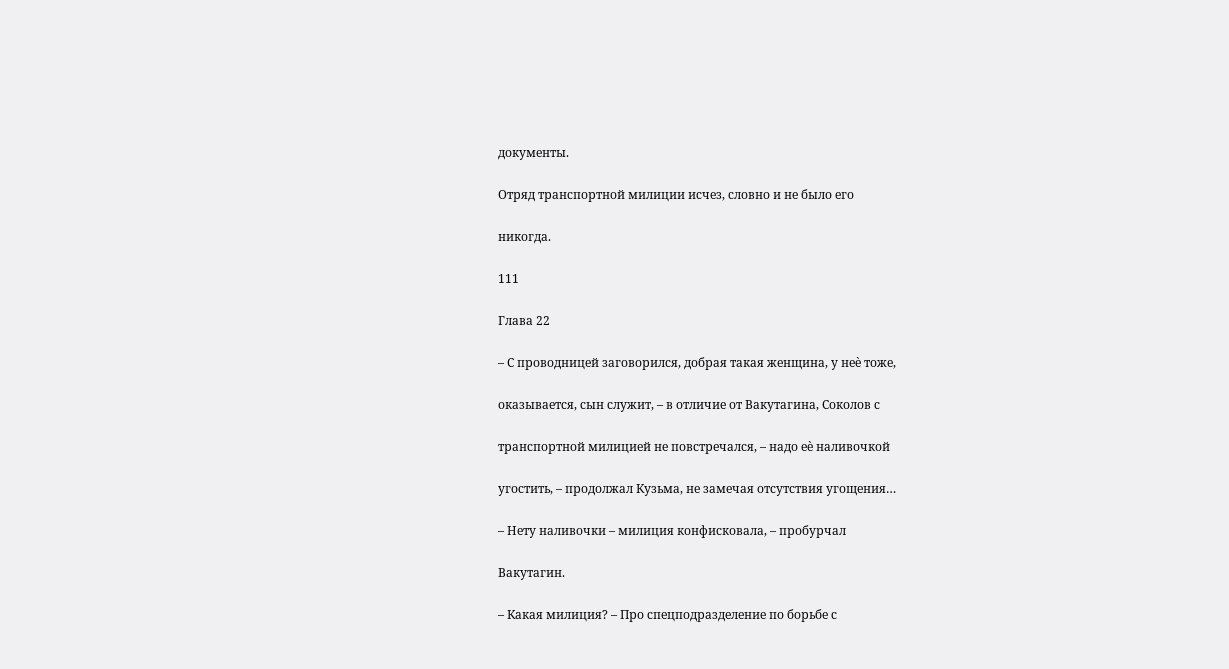документы.

Отряд транспортной милиции исчез, словно и не было его

никогда.

111

Глава 22

– С проводницей заговорился, добрая такая женщина, у неѐ тоже,

оказывается, сын служит, – в отличие от Вакутагина, Соколов с

транспортной милицией не повстречался, – надо еѐ наливочкой

угостить, – продолжал Кузьма, не замечая отсутствия угощения…

– Нету наливочки – милиция конфисковала, – пробурчал

Вакутагин.

– Какая милиция? – Про спецподразделение по борьбе с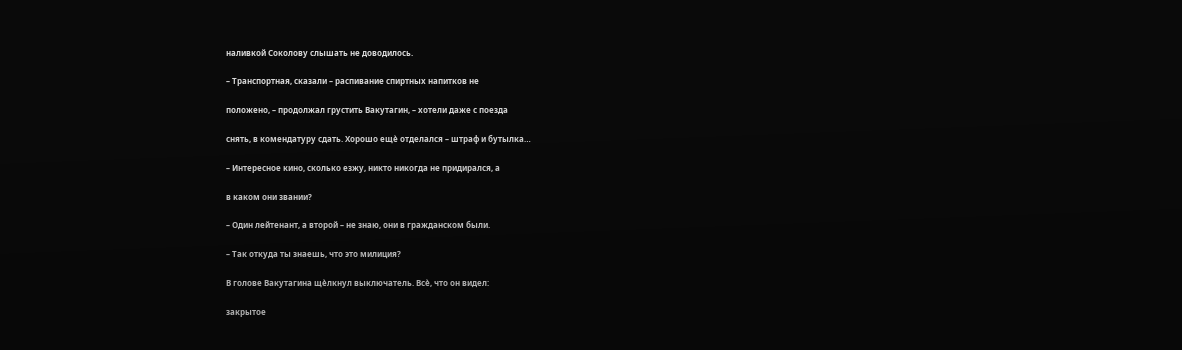наливкой Соколову слышать не доводилось.

– Транспортная, сказали – распивание спиртных напитков не

положено, – продолжал грустить Вакутагин, – хотели даже с поезда

снять, в комендатуру сдать. Хорошо ещѐ отделался – штраф и бутылка…

– Интересное кино, сколько езжу, никто никогда не придирался, а

в каком они звании?

– Один лейтенант, а второй – не знаю, они в гражданском были.

– Так откуда ты знаешь, что это милиция?

В голове Вакутагина щѐлкнул выключатель. Всѐ, что он видел:

закрытое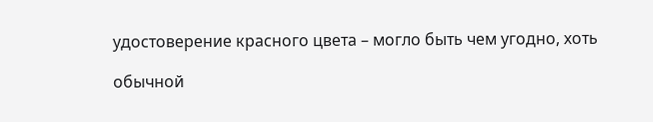удостоверение красного цвета – могло быть чем угодно, хоть

обычной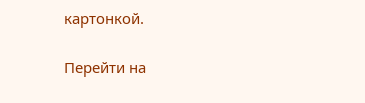картонкой.

Перейти на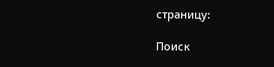страницу:

Поиск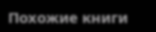Похожие книги